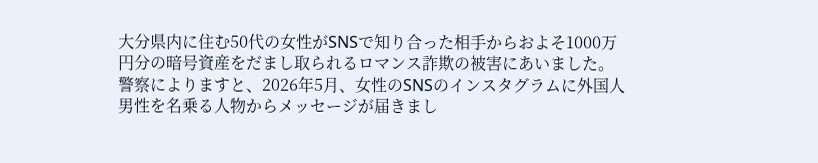大分県内に住む50代の女性がSNSで知り合った相手からおよそ1000万円分の暗号資産をだまし取られるロマンス詐欺の被害にあいました。
警察によりますと、2026年5月、女性のSNSのインスタグラムに外国人男性を名乗る人物からメッセージが届きまし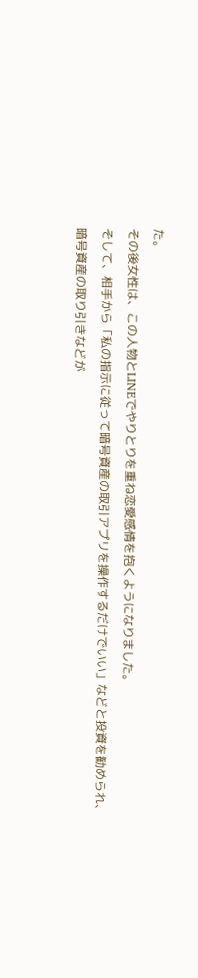た。
その後女性は、この人物とLINEでやりとりを重ね恋愛感情を抱くようになりました。
そして、相手から「私の指示に従って暗号資産の取引アプリを操作するだけでいい」などと投資を勧められ、暗号資産の取り引きなどが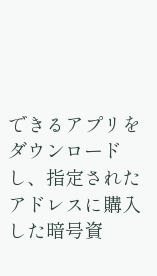できるアプリをダウンロードし、指定されたアドレスに購入した暗号資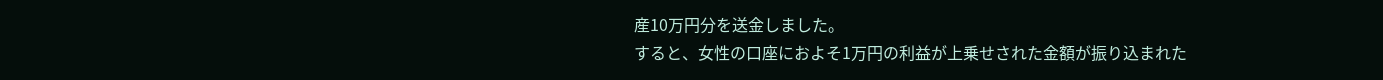産10万円分を送金しました。
すると、女性の口座におよそ1万円の利益が上乗せされた金額が振り込まれた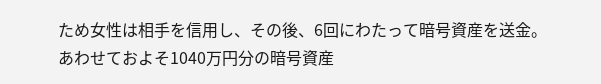ため女性は相手を信用し、その後、6回にわたって暗号資産を送金。
あわせておよそ1040万円分の暗号資産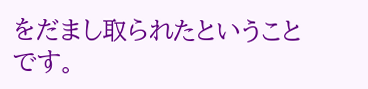をだまし取られたということです。